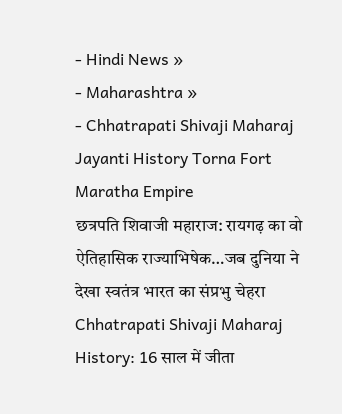- Hindi News »
- Maharashtra »
- Chhatrapati Shivaji Maharaj Jayanti History Torna Fort Maratha Empire
छत्रपति शिवाजी महाराज: रायगढ़ का वो ऐतिहासिक राज्याभिषेक…जब दुनिया ने देखा स्वतंत्र भारत का संप्रभु चेहरा
Chhatrapati Shivaji Maharaj History: 16 साल में जीता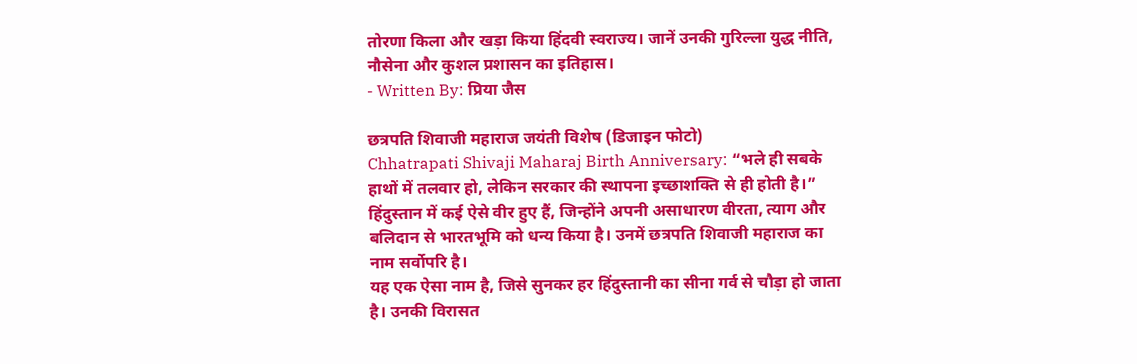तोरणा किला और खड़ा किया हिंदवी स्वराज्य। जानें उनकी गुरिल्ला युद्ध नीति, नौसेना और कुशल प्रशासन का इतिहास।
- Written By: प्रिया जैस

छत्रपति शिवाजी महाराज जयंती विशेष (डिजाइन फोटो)
Chhatrapati Shivaji Maharaj Birth Anniversary: “भले ही सबके हाथों में तलवार हो, लेकिन सरकार की स्थापना इच्छाशक्ति से ही होती है।” हिंदुस्तान में कई ऐसे वीर हुए हैं, जिन्होंने अपनी असाधारण वीरता, त्याग और बलिदान से भारतभूमि को धन्य किया है। उनमें छत्रपति शिवाजी महाराज का नाम सर्वोपरि है।
यह एक ऐसा नाम है, जिसे सुनकर हर हिंदुस्तानी का सीना गर्व से चौड़ा हो जाता है। उनकी विरासत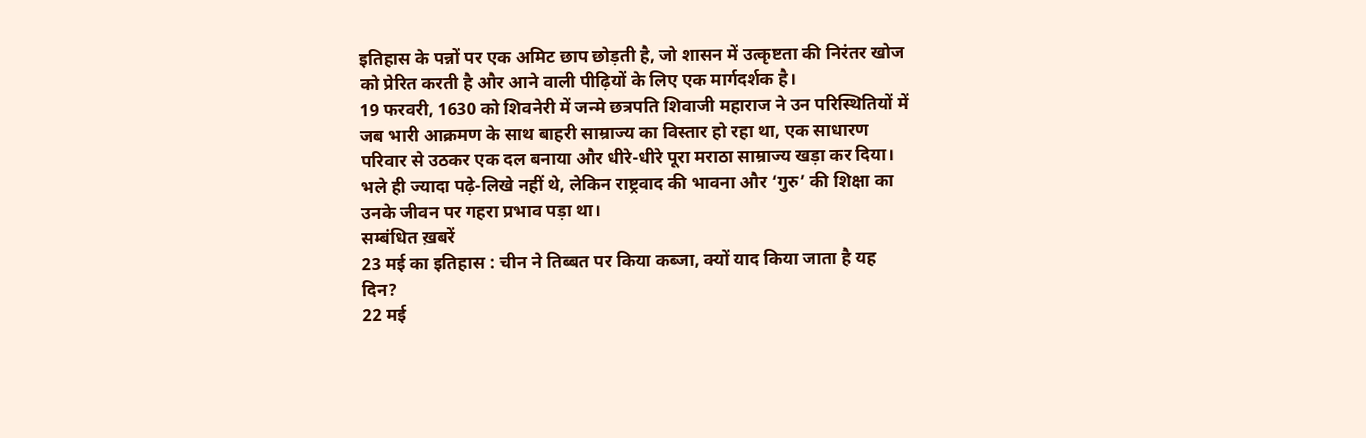इतिहास के पन्नों पर एक अमिट छाप छोड़ती है, जो शासन में उत्कृष्टता की निरंतर खोज को प्रेरित करती है और आने वाली पीढ़ियों के लिए एक मार्गदर्शक है।
19 फरवरी, 1630 को शिवनेरी में जन्मे छत्रपति शिवाजी महाराज ने उन परिस्थितियों में जब भारी आक्रमण के साथ बाहरी साम्राज्य का विस्तार हो रहा था, एक साधारण परिवार से उठकर एक दल बनाया और धीरे-धीरे पूरा मराठा साम्राज्य खड़ा कर दिया। भले ही ज्यादा पढ़े-लिखे नहीं थे, लेकिन राष्ट्रवाद की भावना और ‘गुरु’ की शिक्षा का उनके जीवन पर गहरा प्रभाव पड़ा था।
सम्बंधित ख़बरें
23 मई का इतिहास : चीन ने तिब्बत पर किया कब्जा, क्यों याद किया जाता है यह दिन?
22 मई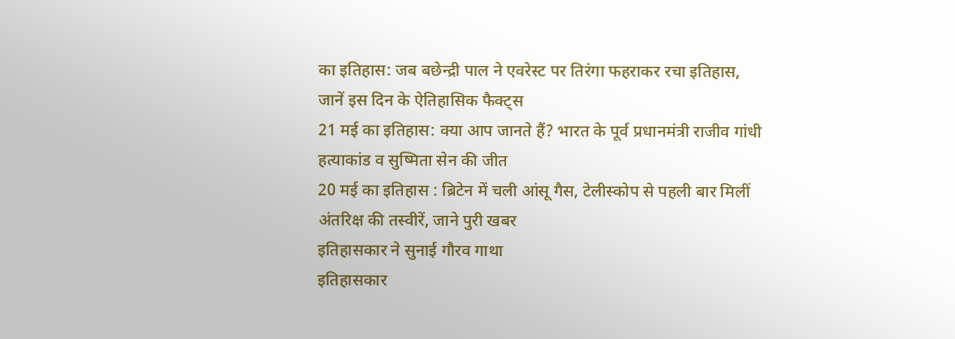का इतिहास: जब बछेन्द्री पाल ने एवरेस्ट पर तिरंगा फहराकर रचा इतिहास, जानें इस दिन के ऐतिहासिक फैक्ट्स
21 मई का इतिहास: क्या आप जानते हैं? भारत के पूर्व प्रधानमंत्री राजीव गांधी हत्याकांड व सुष्मिता सेन की जीत
20 मई का इतिहास : ब्रिटेन में चली आंसू गैस, टेलीस्कोप से पहली बार मिलीं अंतरिक्ष की तस्वीरें, जाने पुरी खबर
इतिहासकार ने सुनाई गौरव गाथा
इतिहासकार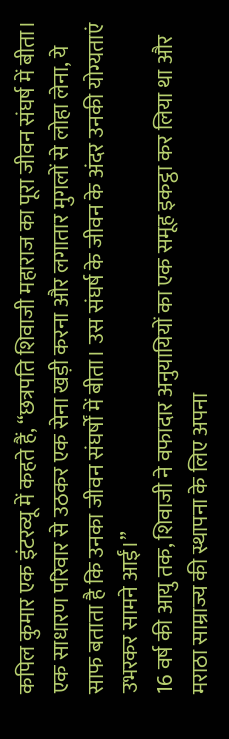कपिल कुमार एक इंटरव्यू में कहते हैं, “छत्रपति शिवाजी महाराज का पूरा जीवन संघर्ष में बीता। एक साधारण परिवार से उठकर एक सेना खड़ी करना और लगातार मुगलों से लोहा लेना, ये साफ बताता है कि उनका जीवन संघर्षों में बीता। उस संघर्ष के जीवन के अंदर उनकी योग्यताएं उभरकर सामने आईं।”
16 वर्ष की आयु तक, शिवाजी ने वफादार अनुयायियों का एक समूह इकट्ठा कर लिया था और मराठा साम्राज्य की स्थापना के लिए अपना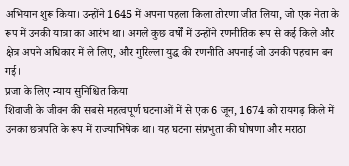अभियान शुरू किया। उन्होंने 1645 में अपना पहला किला तोरणा जीत लिया, जो एक नेता के रूप में उनकी यात्रा का आरंभ था। अगले कुछ वर्षों में उन्होंने रणनीतिक रूप से कई किले और क्षेत्र अपने अधिकार में ले लिए, और गुरिल्ला युद्ध की रणनीति अपनाई जो उनकी पहचान बन गई।
प्रजा के लिए न्याय सुनिश्चित किया
शिवाजी के जीवन की सबसे महत्वपूर्ण घटनाओं में से एक 6 जून, 1674 को रायगढ़ किले में उनका छत्रपति के रूप में राज्याभिषेक था। यह घटना संप्रभुता की घोषणा और मराठा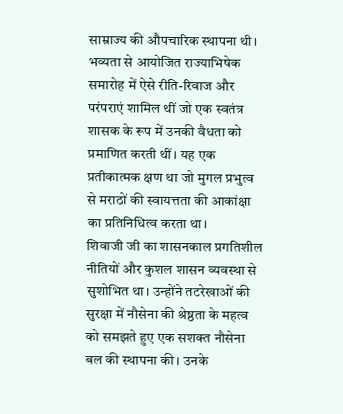साम्राज्य की औपचारिक स्थापना थी। भव्यता से आयोजित राज्याभिषेक समारोह में ऐसे रीति-रिवाज और परंपराएं शामिल थीं जो एक स्वतंत्र शासक के रूप में उनकी वैधता को प्रमाणित करती थीं। यह एक प्रतीकात्मक क्षण था जो मुगल प्रभुत्व से मराठों की स्वायत्तता की आकांक्षा का प्रतिनिधित्व करता था।
शिवाजी जी का शासनकाल प्रगतिशील नीतियों और कुशल शासन व्यवस्था से सुशोभित था। उन्होंने तटरेखाओं की सुरक्षा में नौसेना की श्रेष्ठता के महत्व को समझते हुए एक सशक्त नौसेना बल की स्थापना की। उनके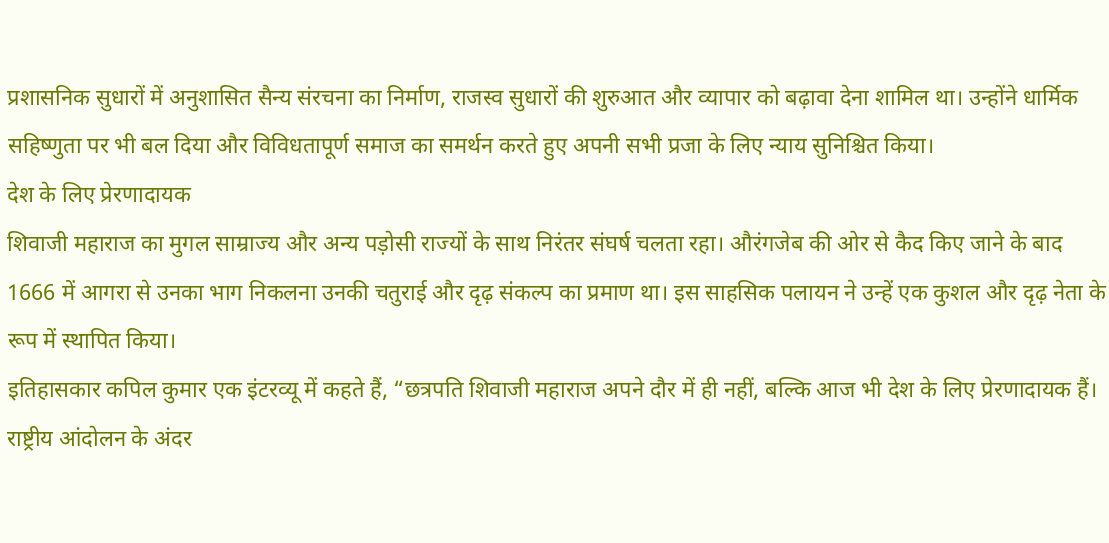प्रशासनिक सुधारों में अनुशासित सैन्य संरचना का निर्माण, राजस्व सुधारों की शुरुआत और व्यापार को बढ़ावा देना शामिल था। उन्होंने धार्मिक सहिष्णुता पर भी बल दिया और विविधतापूर्ण समाज का समर्थन करते हुए अपनी सभी प्रजा के लिए न्याय सुनिश्चित किया।
देश के लिए प्रेरणादायक
शिवाजी महाराज का मुगल साम्राज्य और अन्य पड़ोसी राज्यों के साथ निरंतर संघर्ष चलता रहा। औरंगजेब की ओर से कैद किए जाने के बाद 1666 में आगरा से उनका भाग निकलना उनकी चतुराई और दृढ़ संकल्प का प्रमाण था। इस साहसिक पलायन ने उन्हें एक कुशल और दृढ़ नेता के रूप में स्थापित किया।
इतिहासकार कपिल कुमार एक इंटरव्यू में कहते हैं, “छत्रपति शिवाजी महाराज अपने दौर में ही नहीं, बल्कि आज भी देश के लिए प्रेरणादायक हैं। राष्ट्रीय आंदोलन के अंदर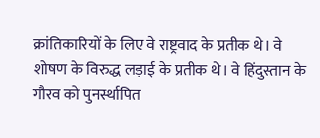क्रांतिकारियों के लिए वे राष्ट्रवाद के प्रतीक थे। वे शोषण के विरुद्ध लड़ाई के प्रतीक थे। वे हिंदुस्तान के गौरव को पुनर्स्थापित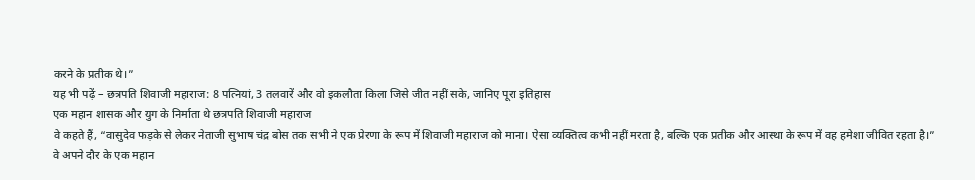करने के प्रतीक थे।”
यह भी पढ़ें – छत्रपति शिवाजी महाराज: 8 पत्नियां, 3 तलवारें और वो इकलौता किला जिसे जीत नहीं सके, जानिए पूरा इतिहास
एक महान शासक और युग के निर्माता थे छत्रपति शिवाजी महाराज
वे कहते हैं, “वासुदेव फड़के से लेकर नेताजी सुभाष चंद्र बोस तक सभी ने एक प्रेरणा के रूप में शिवाजी महाराज को माना। ऐसा व्यक्तित्व कभी नहीं मरता है, बल्कि एक प्रतीक और आस्था के रूप में वह हमेशा जीवित रहता है।”
वे अपने दौर के एक महान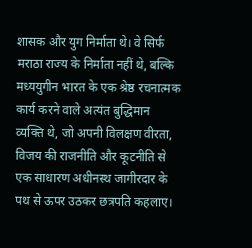शासक और युग निर्माता थे। वे सिर्फ मराठा राज्य के निर्माता नहीं थे, बल्कि मध्ययुगीन भारत के एक श्रेष्ठ रचनात्मक कार्य करने वाले अत्यंत बुद्धिमान व्यक्ति थे, जो अपनी विलक्षण वीरता, विजय की राजनीति और कूटनीति से एक साधारण अधीनस्थ जागीरदार के पथ से ऊपर उठकर छत्रपति कहलाए।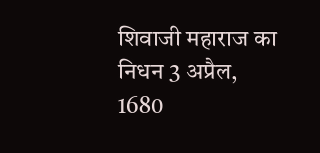शिवाजी महाराज का निधन 3 अप्रैल, 1680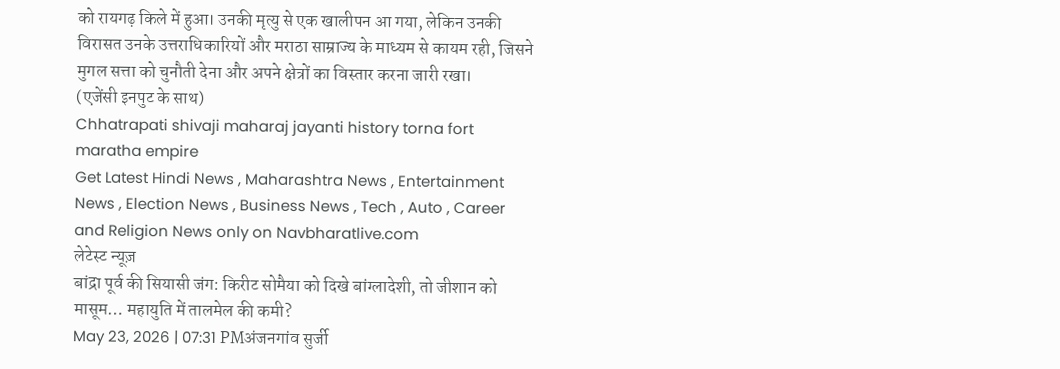को रायगढ़ किले में हुआ। उनकी मृत्यु से एक खालीपन आ गया, लेकिन उनकी विरासत उनके उत्तराधिकारियों और मराठा साम्राज्य के माध्यम से कायम रही, जिसने मुगल सत्ता को चुनौती देना और अपने क्षेत्रों का विस्तार करना जारी रखा।
(एजेंसी इनपुट के साथ)
Chhatrapati shivaji maharaj jayanti history torna fort maratha empire
Get Latest Hindi News , Maharashtra News , Entertainment News , Election News , Business News , Tech , Auto , Career and Religion News only on Navbharatlive.com
लेटेस्ट न्यूज़
बांद्रा पूर्व की सियासी जंग: किरीट सोमैया को दिखे बांग्लादेशी, तो जीशान को मासूम… महायुति में तालमेल की कमी?
May 23, 2026 | 07:31 PMअंजनगांव सुर्जी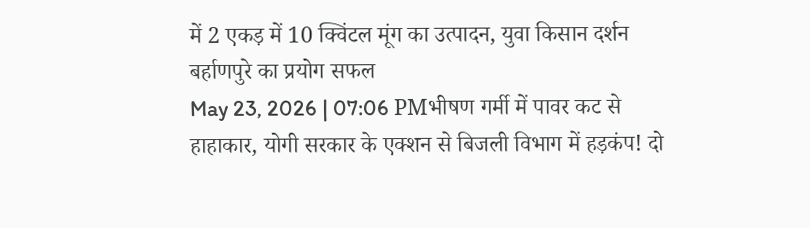में 2 एकड़ में 10 क्विंटल मूंग का उत्पादन, युवा किसान दर्शन बर्हाणपुरे का प्रयोग सफल
May 23, 2026 | 07:06 PMभीषण गर्मी में पावर कट से हाहाकार, योगी सरकार के एक्शन से बिजली विभाग में हड़कंप! दो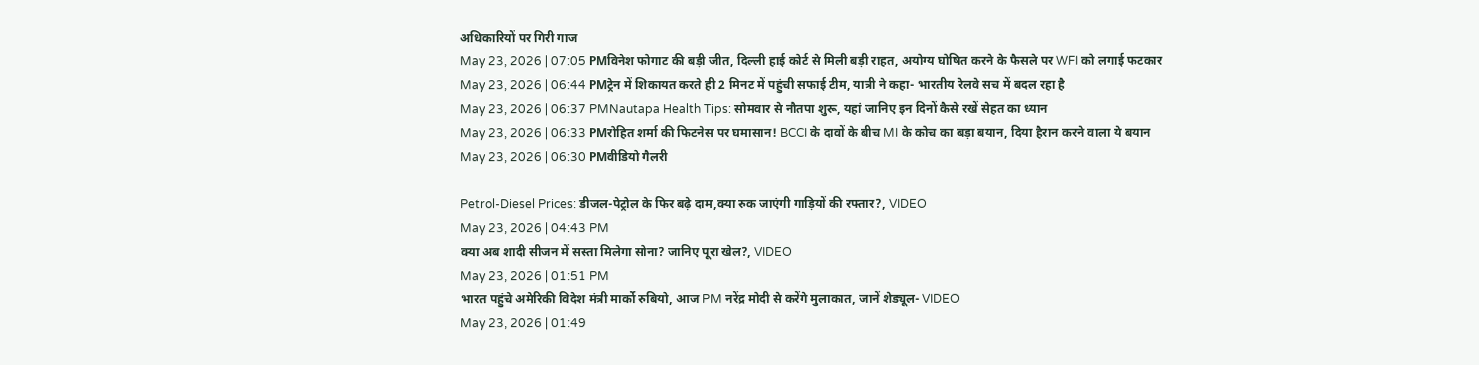अधिकारियों पर गिरी गाज
May 23, 2026 | 07:05 PMविनेश फोगाट की बड़ी जीत, दिल्ली हाई कोर्ट से मिली बड़ी राहत, अयोग्य घोषित करने के फैसले पर WFI को लगाई फटकार
May 23, 2026 | 06:44 PMट्रेन में शिकायत करते ही 2 मिनट में पहुंची सफाई टीम, यात्री ने कहा- भारतीय रेलवे सच में बदल रहा है
May 23, 2026 | 06:37 PMNautapa Health Tips: सोमवार से नौतपा शुरू, यहां जानिए इन दिनों कैसे रखें सेहत का ध्यान
May 23, 2026 | 06:33 PMरोहित शर्मा की फिटनेस पर घमासान! BCCI के दावों के बीच MI के कोच का बड़ा बयान, दिया हैरान करने वाला ये बयान
May 23, 2026 | 06:30 PMवीडियो गैलरी

Petrol-Diesel Prices: डीजल-पेट्रोल के फिर बढ़े दाम,क्या रुक जाएंगी गाड़ियों की रफ्तार?, VIDEO
May 23, 2026 | 04:43 PM
क्या अब शादी सीजन में सस्ता मिलेगा सोना? जानिए पूरा खेल?, VIDEO
May 23, 2026 | 01:51 PM
भारत पहुंचे अमेरिकी विदेश मंत्री मार्को रुबियो, आज PM नरेंद्र मोदी से करेंगे मुलाकात, जानें शेड्यूल- VIDEO
May 23, 2026 | 01:49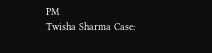PM
Twisha Sharma Case: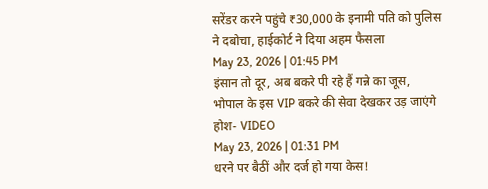सरेंडर करने पहुंचे ₹30,000 के इनामी पति को पुलिस ने दबोचा, हाईकोर्ट ने दिया अहम फैसला
May 23, 2026 | 01:45 PM
इंसान तो दूर, अब बकरे पी रहे हैं गन्ने का जूस, भोपाल के इस VIP बकरे की सेवा देखकर उड़ जाएंगे होश- VIDEO
May 23, 2026 | 01:31 PM
धरने पर बैठीं और दर्ज हो गया केस!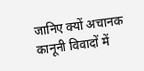जानिए क्यों अचानक कानूनी विवादों में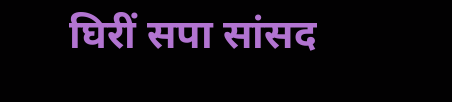घिरीं सपा सांसद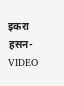इकरा हसन- VIDEO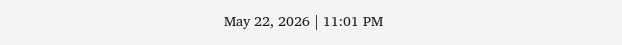May 22, 2026 | 11:01 PM